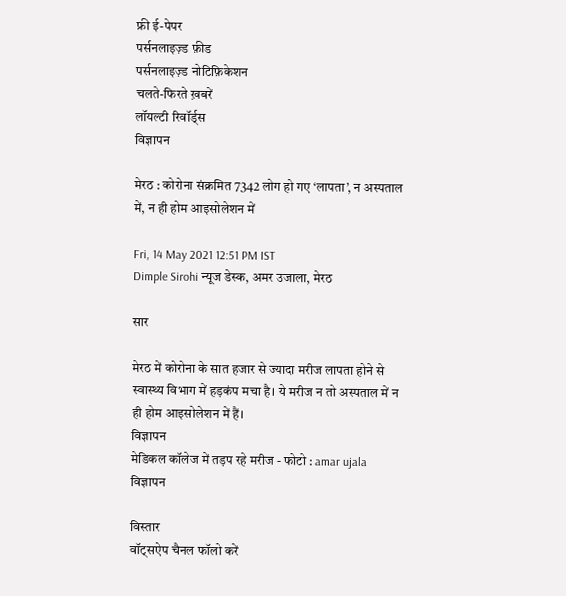फ्री ई-पेपर
पर्सनलाइज़्ड फ़ीड
पर्सनलाइज़्ड नोटिफ़िकेशन
चलते-फिरते ख़बरें
लॉयल्टी रिवॉर्ड्स
विज्ञापन

मेरठ : कोरोना संक्रमित 7342 लोग हो गए ‘लापता’, न अस्पताल में, न ही होम आइसोलेशन में

Fri, 14 May 2021 12:51 PM IST
Dimple Sirohi न्यूज डेस्क, अमर उजाला, मेरठ

सार

मेरठ में कोरोना के सात हजार से ज्यादा मरीज लापता होने से स्वास्थ्य विभाग में हड़कंप मचा है। ये मरीज न तो अस्पताल में न ही होम आइसोलेशन में हैं।
विज्ञापन
मेडिकल कॉलेज में तड़प रहे मरीज - फोटो : amar ujala
विज्ञापन

विस्तार
वॉट्सऐप चैनल फॉलो करें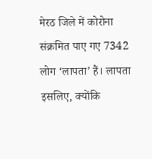मेरठ जिले में कोरोना संक्रमित पाए गए 7342 लोग ‘लापता’ हैं। लापता इसलिए, क्योंकि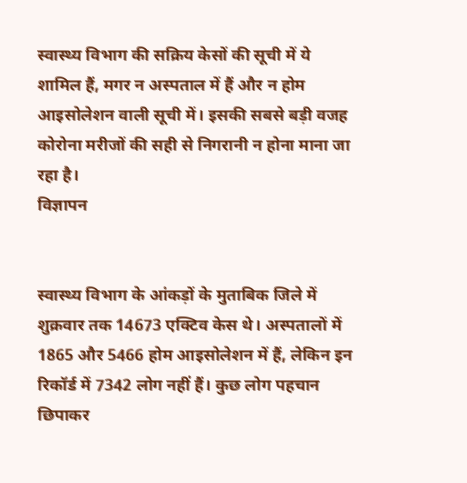स्वास्थ्य विभाग की सक्रिय केसों की सूची में ये शामिल हैं, मगर न अस्पताल में हैं और न होम आइसोलेशन वाली सूची में। इसकी सबसे बड़ी वजह कोरोना मरीजों की सही से निगरानी न होना माना जा रहा है।
विज्ञापन


स्वास्थ्य विभाग के आंकड़ों के मुताबिक जिले में शुक्रवार तक 14673 एक्टिव केस थे। अस्पतालों में 1865 और 5466 होम आइसोलेशन में हैं, लेकिन इन रिकॉर्ड में 7342 लोग नहीं हैं। कुछ लोग पहचान छिपाकर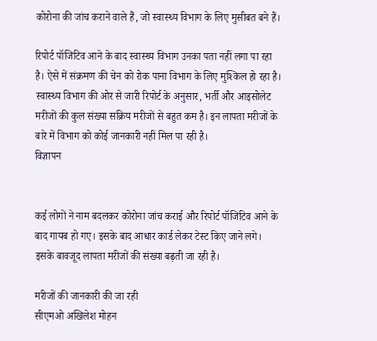कोरोना की जांच कराने वाले हैं, जो स्वास्थ्य विभाग के लिए मुसीबत बने हैं।

रिपोर्ट पॉजिटिव आने के बाद स्वास्थ्य विभाग उनका पता नहीं लगा पा रहा है। ऐसे में संक्रमण की चेन को रोक पाना विभाग के लिए मुश्किल हो रहा है। स्वास्थ्य विभाग की ओर से जारी रिपोर्ट के अनुसार, भर्ती और आइसोलेट मरीजों की कुल संख्या सक्रिय मरीजों से बहुत कम है। इन लापता मरीजों के बारे में विभाग को कोई जानकारी नहीं मिल पा रही है।
विज्ञापन


कई लोगों ने नाम बदलकर कोरोना जांच कराई और रिपोर्ट पॉजिटिव आने के बाद गायब हो गए। इसके बाद आधार कार्ड लेकर टेस्ट किए जाने लगे। इसके बावजूद लापता मरीजों की संख्या बढ़ती जा रही है।

मरीजों की जानकारी की जा रही
सीएमओ अखिलेश मोहन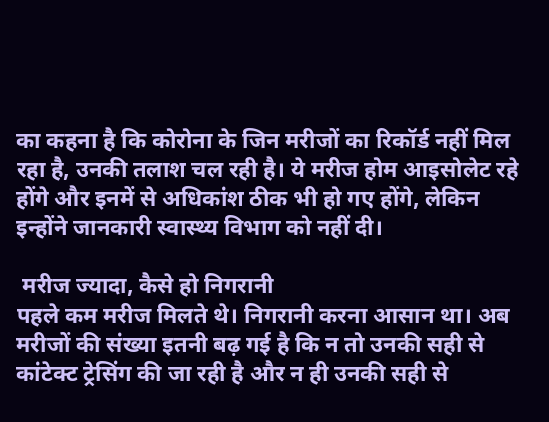का कहना है कि कोरोना के जिन मरीजों का रिकॉर्ड नहीं मिल रहा है, उनकी तलाश चल रही है। ये मरीज होम आइसोलेट रहे होंगे और इनमें से अधिकांश ठीक भी हो गए होंगे, लेकिन इन्होंने जानकारी स्वास्थ्य विभाग को नहीं दी।

 मरीज ज्यादा, कैसे हो निगरानी
पहले कम मरीज मिलते थे। निगरानी करना आसान था। अब मरीजों की संख्या इतनी बढ़ गई है कि न तो उनकी सही से कांटेक्ट ट्रेसिंग की जा रही है और न ही उनकी सही से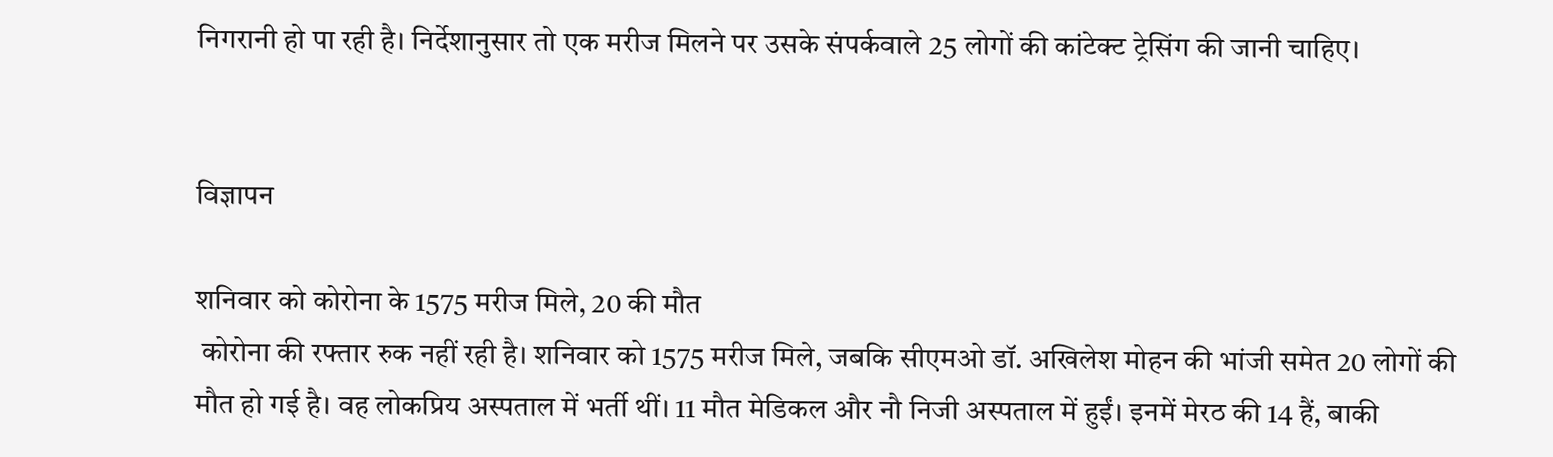निगरानी हो पा रही है। निर्देशानुसार तो एक मरीज मिलने पर उसके संपर्कवाले 25 लोगों की कांटेक्ट ट्रेसिंग की जानी चाहिए।


विज्ञापन

शनिवार को कोरोना के 1575 मरीज मिले, 20 की मौत
 कोरोना की रफ्तार रुक नहीं रही है। शनिवार को 1575 मरीज मिले, जबकि सीएमओ डॉ. अखिलेश मोहन की भांजी समेत 20 लोगों की मौत हो गई है। वह लोकप्रिय अस्पताल में भर्ती थीं। 11 मौत मेडिकल और नौ निजी अस्पताल में हुईं। इनमें मेरठ की 14 हैं, बाकी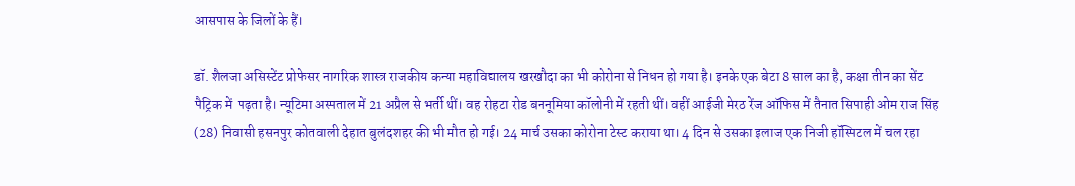आसपास के जिलों के हैं।

डॉ. शैलजा असिस्टेंट प्रोफेसर नागरिक शास्त्र राजकीय कन्या महाविद्यालय खरखौदा का भी कोरोना से निधन हो गया है। इनके एक बेटा 8 साल का है, कक्षा तीन का सेंट पैट्रिक में  पढ़ता है। न्यूटिमा अस्पताल में 21 अप्रैल से भर्ती थीं। वह रोहटा रोड बननूमिया कॉलोनी में रहती थीं। वहीं आईजी मेरठ रेंज ऑफिस में तैनात सिपाही ओम राज सिंह (28) निवासी हसनपुर कोतवाली देहात बुलंदशहर की भी मौत हो गई। 24 मार्च उसका कोरोना टेस्ट कराया था। 4 दिन से उसका इलाज एक निजी हॉस्पिटल में चल रहा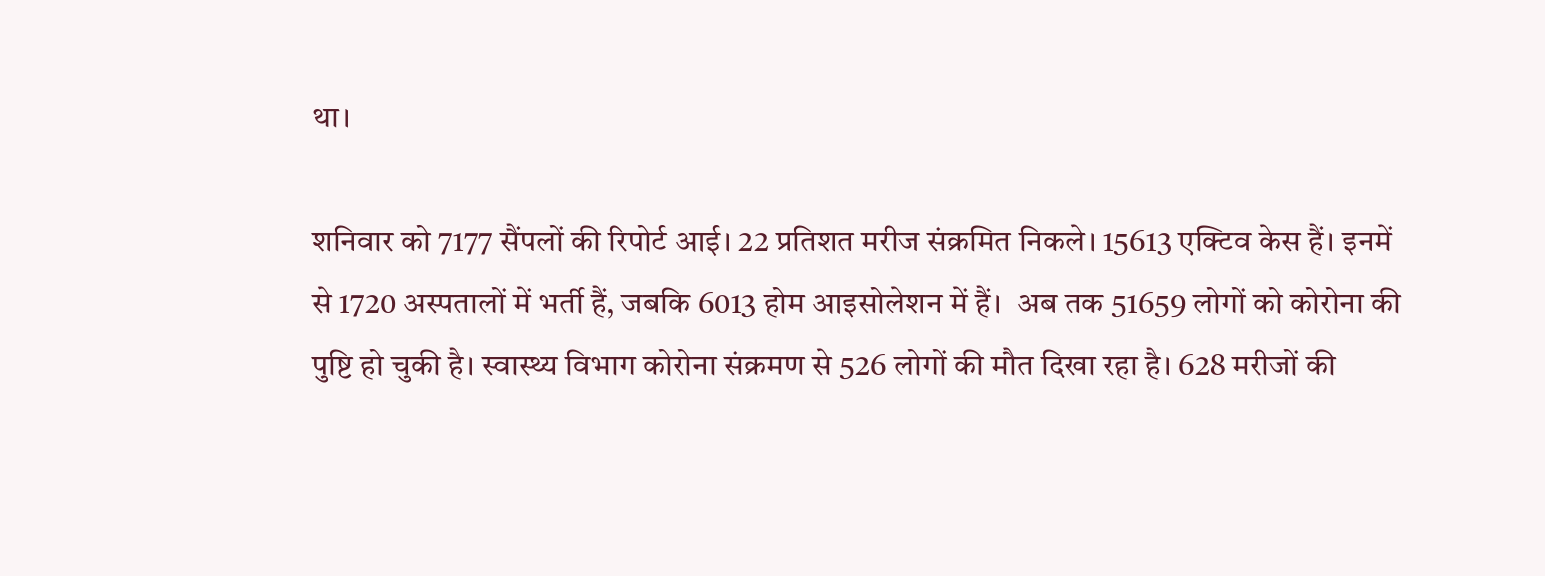था।

शनिवार को 7177 सैंपलों की रिपोर्ट आई। 22 प्रतिशत मरीज संक्रमित निकले। 15613 एक्टिव केस हैं। इनमें से 1720 अस्पतालों में भर्ती हैं, जबकि 6013 होम आइसोलेशन में हैं।  अब तक 51659 लोगों को कोरोना की पुष्टि हो चुकी है। स्वास्थ्य विभाग कोरोना संक्रमण से 526 लोगों की मौत दिखा रहा है। 628 मरीजों की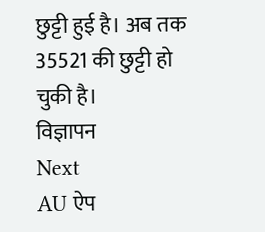छुट्टी हुई है। अब तक 35521 की छुट्टी हो चुकी है।
विज्ञापन
Next
AU ऐप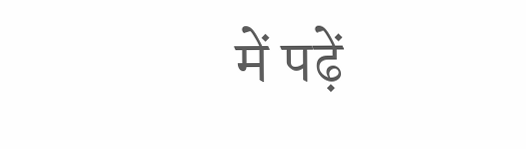में पढ़ें